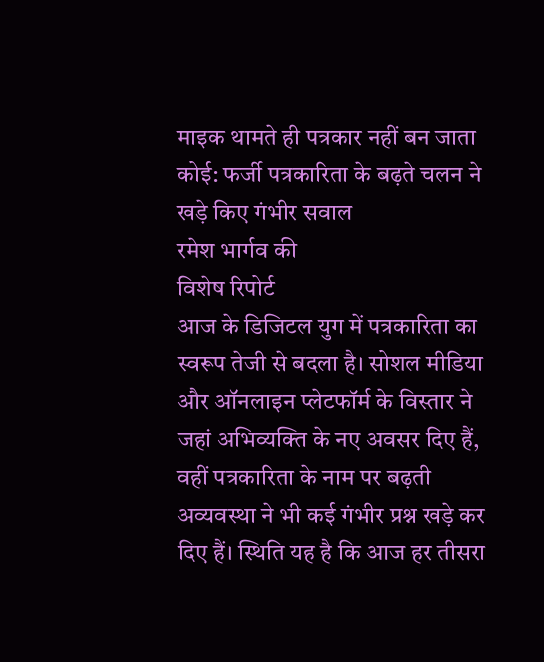माइक थामते ही पत्रकार नहीं बन जाता कोई: फर्जी पत्रकारिता के बढ़ते चलन ने खड़े किए गंभीर सवाल
रमेश भार्गव की
विशेष रिपोर्ट
आज के डिजिटल युग में पत्रकारिता का स्वरूप तेजी से बदला है। सोशल मीडिया और ऑनलाइन प्लेटफॉर्म के विस्तार ने जहां अभिव्यक्ति के नए अवसर दिए हैं, वहीं पत्रकारिता के नाम पर बढ़ती अव्यवस्था ने भी कई गंभीर प्रश्न खड़े कर दिए हैं। स्थिति यह है कि आज हर तीसरा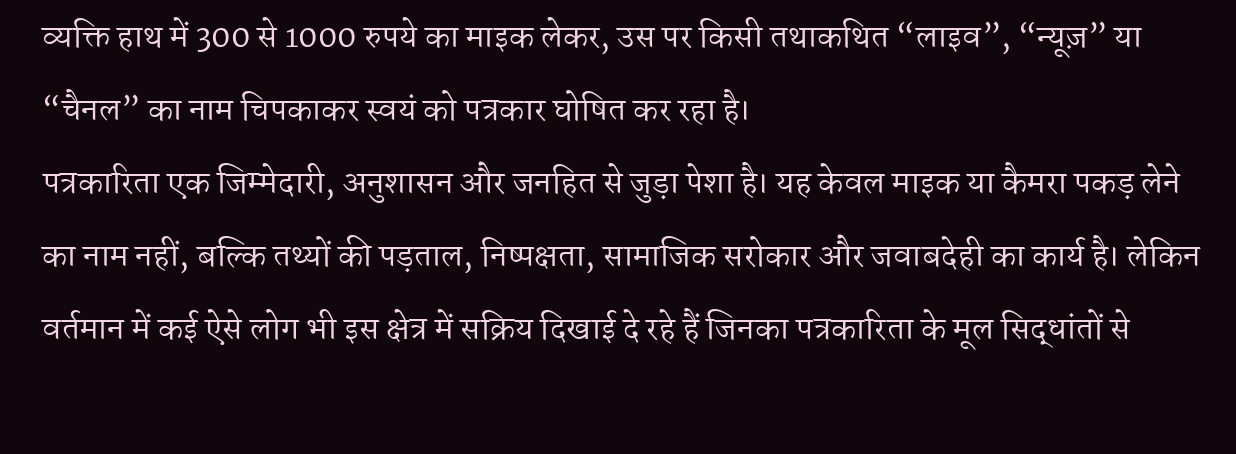व्यक्ति हाथ में 300 से 1000 रुपये का माइक लेकर, उस पर किसी तथाकथित “लाइव”, “न्यूज़” या “चैनल” का नाम चिपकाकर स्वयं को पत्रकार घोषित कर रहा है।
पत्रकारिता एक जिम्मेदारी, अनुशासन और जनहित से जुड़ा पेशा है। यह केवल माइक या कैमरा पकड़ लेने का नाम नहीं, बल्कि तथ्यों की पड़ताल, निष्पक्षता, सामाजिक सरोकार और जवाबदेही का कार्य है। लेकिन वर्तमान में कई ऐसे लोग भी इस क्षेत्र में सक्रिय दिखाई दे रहे हैं जिनका पत्रकारिता के मूल सिद्धांतों से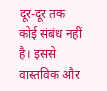दूर-दूर तक कोई संबंध नहीं है। इससे वास्तविक और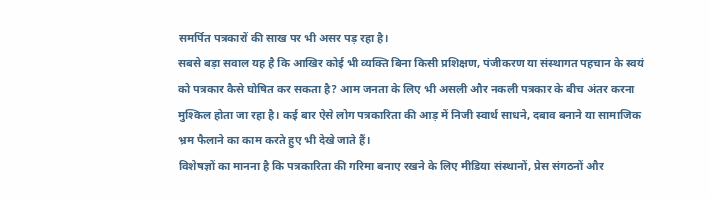समर्पित पत्रकारों की साख पर भी असर पड़ रहा है।
सबसे बड़ा सवाल यह है कि आखिर कोई भी व्यक्ति बिना किसी प्रशिक्षण, पंजीकरण या संस्थागत पहचान के स्वयं को पत्रकार कैसे घोषित कर सकता है? आम जनता के लिए भी असली और नकली पत्रकार के बीच अंतर करना मुश्किल होता जा रहा है। कई बार ऐसे लोग पत्रकारिता की आड़ में निजी स्वार्थ साधने, दबाव बनाने या सामाजिक भ्रम फैलाने का काम करते हुए भी देखे जाते हैं।
विशेषज्ञों का मानना है कि पत्रकारिता की गरिमा बनाए रखने के लिए मीडिया संस्थानों, प्रेस संगठनों और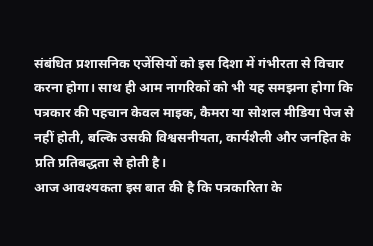संबंधित प्रशासनिक एजेंसियों को इस दिशा में गंभीरता से विचार करना होगा। साथ ही आम नागरिकों को भी यह समझना होगा कि पत्रकार की पहचान केवल माइक, कैमरा या सोशल मीडिया पेज से नहीं होती, बल्कि उसकी विश्वसनीयता, कार्यशैली और जनहित के प्रति प्रतिबद्धता से होती है।
आज आवश्यकता इस बात की है कि पत्रकारिता के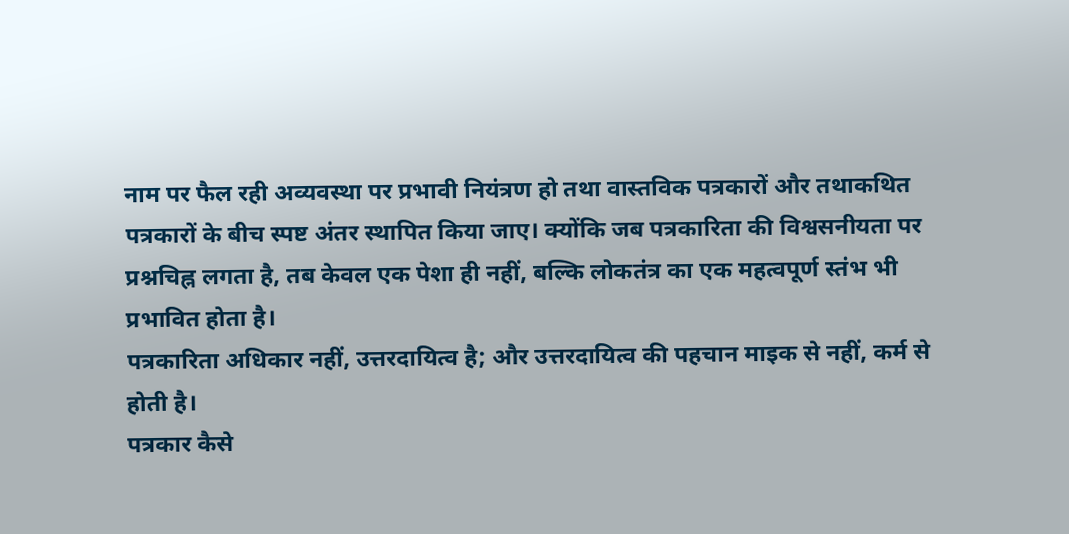नाम पर फैल रही अव्यवस्था पर प्रभावी नियंत्रण हो तथा वास्तविक पत्रकारों और तथाकथित पत्रकारों के बीच स्पष्ट अंतर स्थापित किया जाए। क्योंकि जब पत्रकारिता की विश्वसनीयता पर प्रश्नचिह्न लगता है, तब केवल एक पेशा ही नहीं, बल्कि लोकतंत्र का एक महत्वपूर्ण स्तंभ भी प्रभावित होता है।
पत्रकारिता अधिकार नहीं, उत्तरदायित्व है; और उत्तरदायित्व की पहचान माइक से नहीं, कर्म से होती है।
पत्रकार कैसे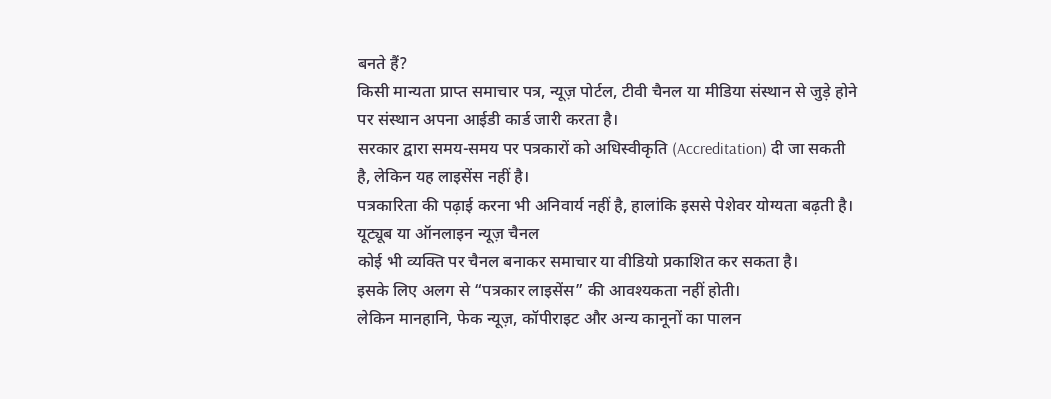बनते हैं?
किसी मान्यता प्राप्त समाचार पत्र, न्यूज़ पोर्टल, टीवी चैनल या मीडिया संस्थान से जुड़े होने पर संस्थान अपना आईडी कार्ड जारी करता है।
सरकार द्वारा समय-समय पर पत्रकारों को अधिस्वीकृति (Accreditation) दी जा सकती है, लेकिन यह लाइसेंस नहीं है।
पत्रकारिता की पढ़ाई करना भी अनिवार्य नहीं है, हालांकि इससे पेशेवर योग्यता बढ़ती है।
यूट्यूब या ऑनलाइन न्यूज़ चैनल
कोई भी व्यक्ति पर चैनल बनाकर समाचार या वीडियो प्रकाशित कर सकता है।
इसके लिए अलग से “पत्रकार लाइसेंस” की आवश्यकता नहीं होती।
लेकिन मानहानि, फेक न्यूज़, कॉपीराइट और अन्य कानूनों का पालन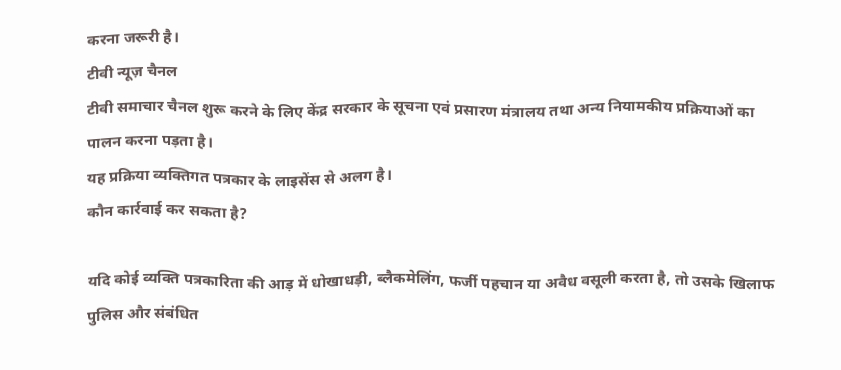करना जरूरी है।
टीवी न्यूज़ चैनल
टीवी समाचार चैनल शुरू करने के लिए केंद्र सरकार के सूचना एवं प्रसारण मंत्रालय तथा अन्य नियामकीय प्रक्रियाओं का पालन करना पड़ता है।
यह प्रक्रिया व्यक्तिगत पत्रकार के लाइसेंस से अलग है।
कौन कार्रवाई कर सकता है?

यदि कोई व्यक्ति पत्रकारिता की आड़ में धोखाधड़ी, ब्लैकमेलिंग, फर्जी पहचान या अवैध वसूली करता है, तो उसके खिलाफ पुलिस और संबंधित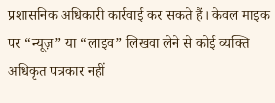प्रशासनिक अधिकारी कार्रवाई कर सकते हैं। केवल माइक पर “न्यूज़” या “लाइव” लिखवा लेने से कोई व्यक्ति अधिकृत पत्रकार नहीं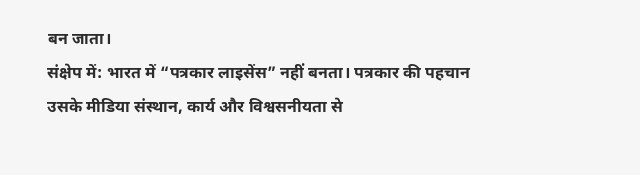बन जाता।
संक्षेप में: भारत में “पत्रकार लाइसेंस” नहीं बनता। पत्रकार की पहचान उसके मीडिया संस्थान, कार्य और विश्वसनीयता से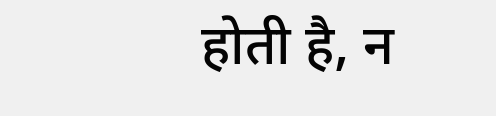होती है, न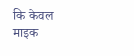कि केवल माइक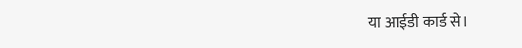या आईडी कार्ड से।